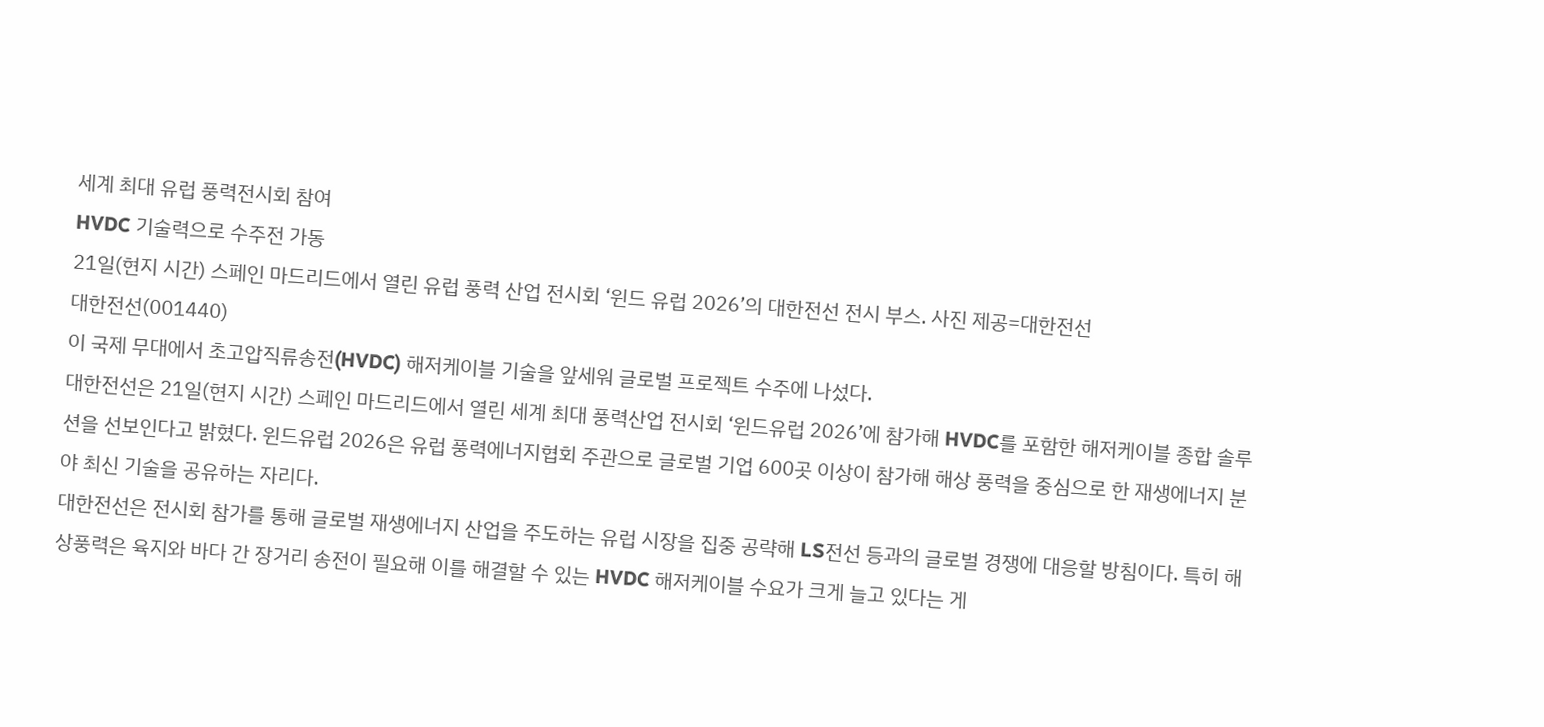세계 최대 유럽 풍력전시회 참여
HVDC 기술력으로 수주전 가동
21일(현지 시간) 스페인 마드리드에서 열린 유럽 풍력 산업 전시회 ‘윈드 유럽 2026’의 대한전선 전시 부스. 사진 제공=대한전선
대한전선(001440)
이 국제 무대에서 초고압직류송전(HVDC) 해저케이블 기술을 앞세워 글로벌 프로젝트 수주에 나섰다.
대한전선은 21일(현지 시간) 스페인 마드리드에서 열린 세계 최대 풍력산업 전시회 ‘윈드유럽 2026’에 참가해 HVDC를 포함한 해저케이블 종합 솔루션을 선보인다고 밝혔다. 윈드유럽 2026은 유럽 풍력에너지협회 주관으로 글로벌 기업 600곳 이상이 참가해 해상 풍력을 중심으로 한 재생에너지 분야 최신 기술을 공유하는 자리다.
대한전선은 전시회 참가를 통해 글로벌 재생에너지 산업을 주도하는 유럽 시장을 집중 공략해 LS전선 등과의 글로벌 경쟁에 대응할 방침이다. 특히 해상풍력은 육지와 바다 간 장거리 송전이 필요해 이를 해결할 수 있는 HVDC 해저케이블 수요가 크게 늘고 있다는 게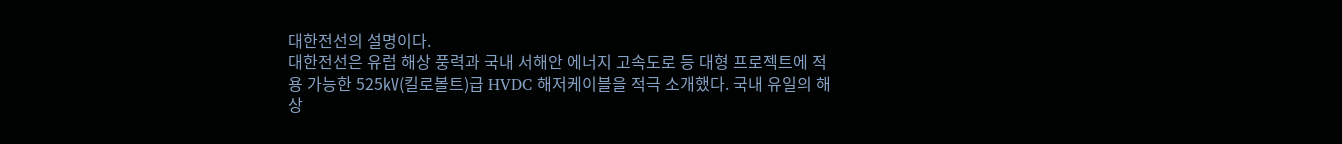대한전선의 설명이다.
대한전선은 유럽 해상 풍력과 국내 서해안 에너지 고속도로 등 대형 프로젝트에 적용 가능한 525㎸(킬로볼트)급 HVDC 해저케이블을 적극 소개했다. 국내 유일의 해상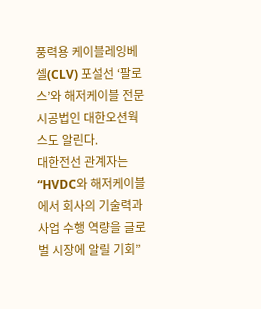풍력용 케이블레잉베셀(CLV) 포설선 ‘팔로스’와 해저케이블 전문 시공법인 대한오션웍스도 알린다.
대한전선 관계자는 “HVDC와 해저케이블에서 회사의 기술력과 사업 수행 역량을 글로벌 시장에 알릴 기회”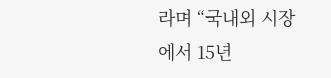라며 “국내외 시장에서 15년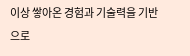이상 쌓아온 경험과 기술력을 기반으로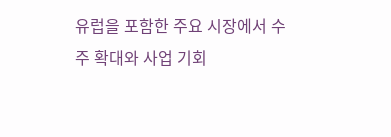유럽을 포함한 주요 시장에서 수주 확대와 사업 기회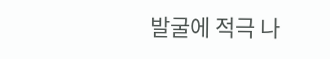발굴에 적극 나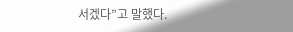서겠다”고 말했다.